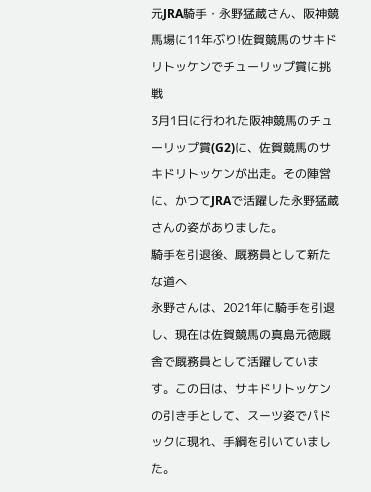元JRA騎手・永野猛蔵さん、阪神競馬場に11年ぶり!佐賀競馬のサキドリトッケンでチューリップ賞に挑戦
3月1日に行われた阪神競馬のチューリップ賞(G2)に、佐賀競馬のサキドリトッケンが出走。その陣営に、かつてJRAで活躍した永野猛蔵さんの姿がありました。
騎手を引退後、厩務員として新たな道へ
永野さんは、2021年に騎手を引退し、現在は佐賀競馬の真島元徳厩舎で厩務員として活躍しています。この日は、サキドリトッケンの引き手として、スーツ姿でパドックに現れ、手綱を引いていました。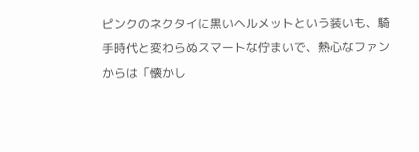ピンクのネクタイに黒いヘルメットという装いも、騎手時代と変わらぬスマートな佇まいで、熱心なファンからは「懐かし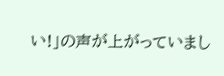い!」の声が上がっていまし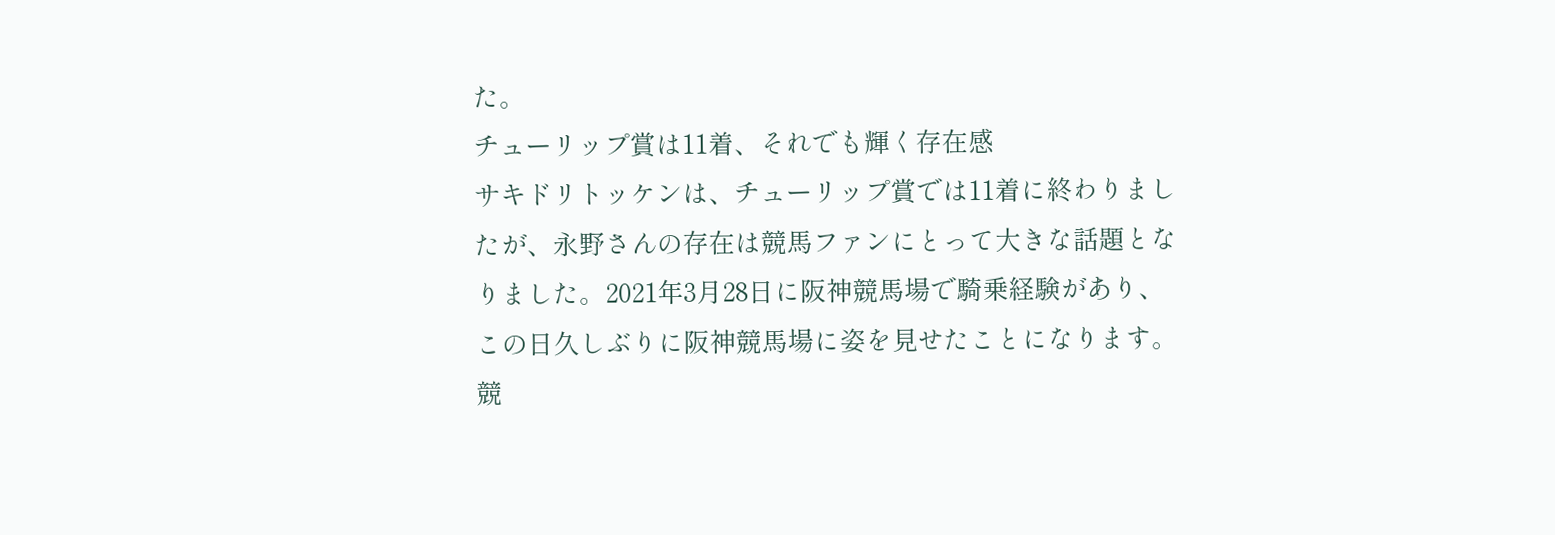た。
チューリップ賞は11着、それでも輝く存在感
サキドリトッケンは、チューリップ賞では11着に終わりましたが、永野さんの存在は競馬ファンにとって大きな話題となりました。2021年3月28日に阪神競馬場で騎乗経験があり、この日久しぶりに阪神競馬場に姿を見せたことになります。
競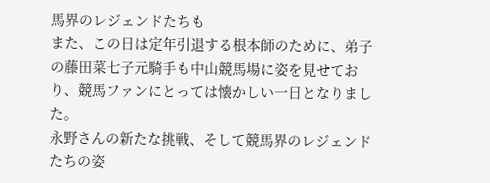馬界のレジェンドたちも
また、この日は定年引退する根本師のために、弟子の藤田菜七子元騎手も中山競馬場に姿を見せており、競馬ファンにとっては懐かしい一日となりました。
永野さんの新たな挑戦、そして競馬界のレジェンドたちの姿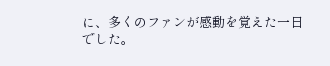に、多くのファンが感動を覚えた一日でした。